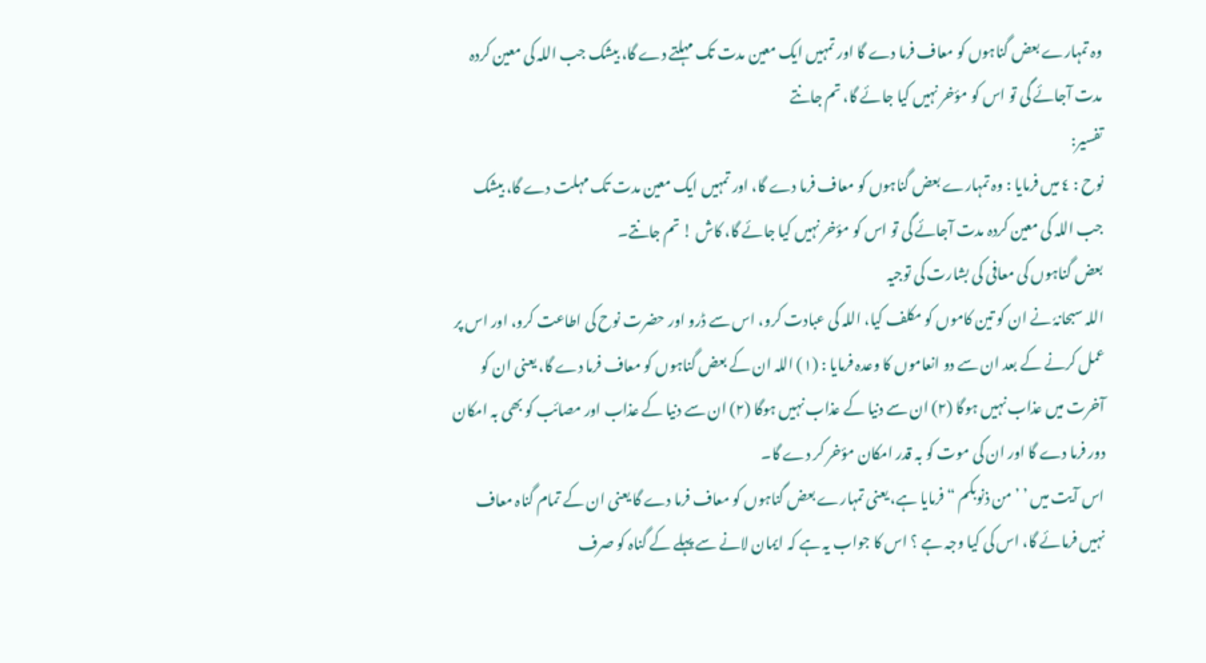وہ تمہارے بعض گناہوں کو معاف فرما دے گا اور تمہیں ایک معین مدت تک مہلتے دے گا، بیشک جب اللہ کی معین کردہ مدت آجائے گی تو اس کو مؤخر نہیں کیا جائے گا، تم جانتے
تفسیر:
نوح : ٤ میں فرمایا : وہ تمہارے بعض گناہوں کو معاف فرما دے گا، اور تمہیں ایک معین مدت تک مہلت دے گا، بیشک جب اللہ کی معین کردہ مدت آجائے گی تو اس کو مؤخر نہیں کیا جائے گا، کاش ! تم جانتے۔
بعض گناہوں کی معافی کی بشارت کی توجیہ
اللہ سبحانہٗ نے ان کو تین کاموں کو مکلف کیا، اللہ کی عبادت کرو، اس سے ڈرو اور حضرت نوح کی اطاعت کرو، اور اس پر عمل کرنے کے بعد ان سے دو انعاموں کا وعدہ فرمایا : (١) اللہ ان کے بعض گناہوں کو معاف فرما دے گا، یعنی ان کو آخرت میں عذاب نہیں ہوگا (٢) ان سے دنیا کے عذاب نہیں ہوگا (٢) ان سے دنیا کے عذاب اور مصائب کو بھی بہ امکان دور فرما دے گا اور ان کی موت کو بہ قدر امکان مؤخر کر دے گا۔
اس آیت میں ’ ’ من ذنوبکم “ فرمایا ہے، یعنی تمہارے بعض گناہوں کو معاف فرما دے گا یعنی ان کے تمام گناہ معاف نہیں فرمائے گا، اس کی کیا وجہ ہے ؟ اس کا جواب یہ ہے کہ ایمان لانے سے پہلے کے گناہ کو صرف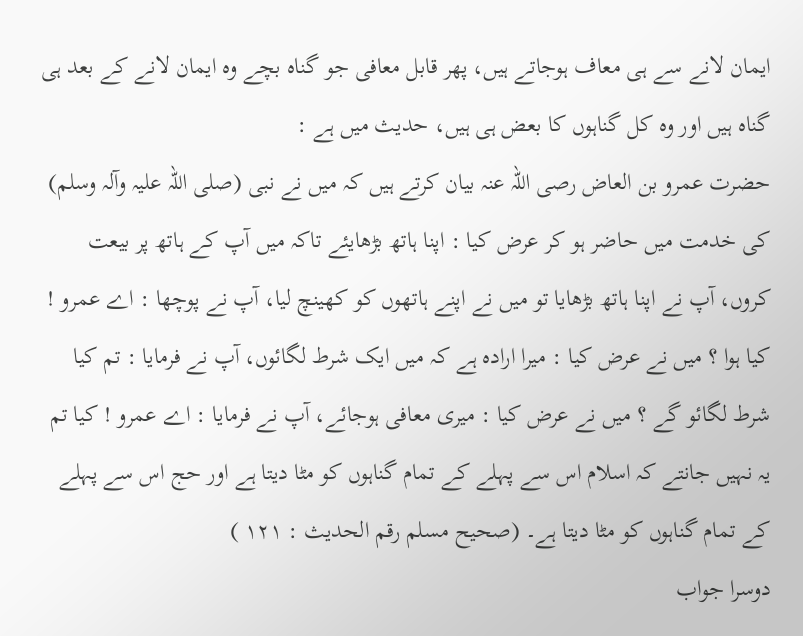ایمان لانے سے ہی معاف ہوجاتے ہیں، پھر قابل معافی جو گناہ بچے وہ ایمان لانے کے بعد ہی گناہ ہیں اور وہ کل گناہوں کا بعض ہی ہیں، حدیث میں ہے :
حضرت عمرو بن العاض رصی اللہ عنہ بیان کرتے ہیں کہ میں نے نبی (صلی اللہ علیہ وآلہ وسلم) کی خدمت میں حاضر ہو کر عرض کیا : اپنا ہاتھ بڑھایئے تاکہ میں آپ کے ہاتھ پر بیعت کروں، آپ نے اپنا ہاتھ بڑھایا تو میں نے اپنے ہاتھوں کو کھینچ لیا، آپ نے پوچھا : اے عمرو ! کیا ہوا ؟ میں نے عرض کیا : میرا ارادہ ہے کہ میں ایک شرط لگائوں، آپ نے فرمایا : تم کیا شرط لگائو گے ؟ میں نے عرض کیا : میری معافی ہوجائے، آپ نے فرمایا : اے عمرو ! کیا تم یہ نہیں جانتے کہ اسلام اس سے پہلے کے تمام گناہوں کو مٹا دیتا ہے اور حج اس سے پہلے کے تمام گناہوں کو مٹا دیتا ہے۔ (صحیح مسلم رقم الحدیث : ١٢١ )
دوسرا جواب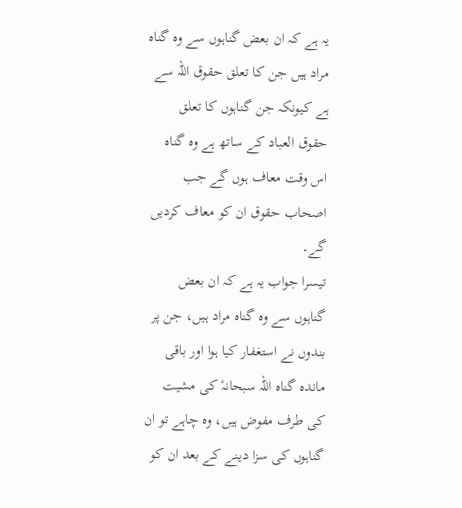یہ ہے کہ ان بعض گناہوں سے وہ گناہ مراد ہیں جن کا تعلق حقوق اللہ سے ہے کیونکہ جن گناہوں کا تعلق حقوق العباد کے ساتھ ہے وہ گناہ اس وقت معاف ہوں گے جب اصحاب حقوق ان کو معاف کردیں گے۔
تیسرا جواب یہ ہے کہ ان بعض گناہوں سے وہ گناہ مراد ہیں، جن پر بندوں نے استغفار کیا ہوا اور باقی ماندہ گناہ اللہ سبحانہٗ کی مشیت کی طرف مفوض ہیں، وہ چاہے تو ان گناہوں کی سزا دینے کے بعد ان کو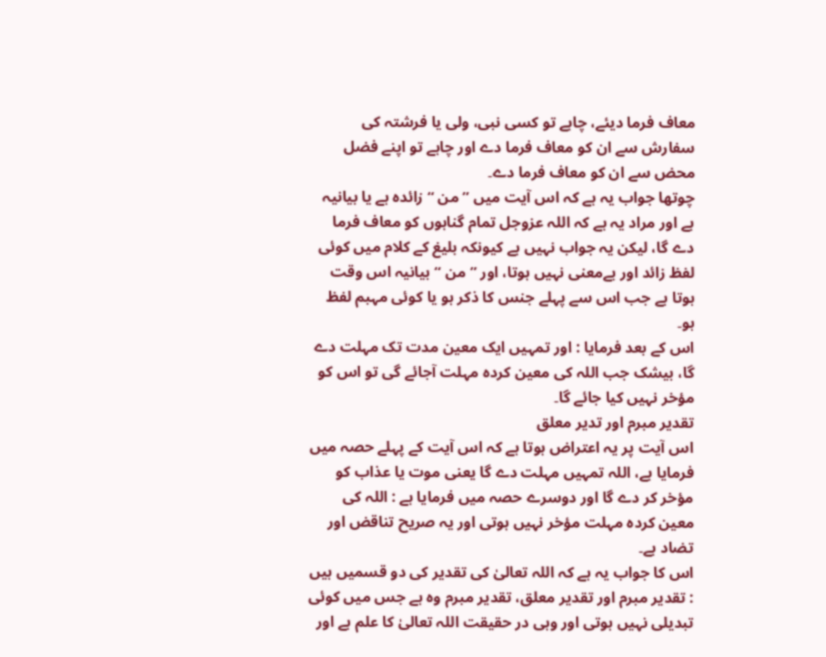معاف فرما دیئے، چاہے تو کسی نبی، ولی یا فرشتہ کی سفارش سے ان کو معاف فرما دے اور چاہے تو اپنے فضل محض سے ان کو معاف فرما دے۔
چوتھا جواب یہ ہے کہ اس آیت میں ” من “ زائدہ ہے یا بیانیہ ہے اور مراد یہ ہے کہ اللہ عزوجل تمام گناہوں کو معاف فرما دے گا، لیکن یہ جواب نہیں ہے کیونکہ بلیغ کے کلام میں کوئی لفظ زائد اور بےمعنی نہیں ہوتا، اور ” من “ بیانیہ اس وقت ہوتا ہے جب اس سے پہلے جنس کا ذکر ہو یا کوئی مہبم لفظ ہو۔
اس کے بعد فرمایا : اور تمہیں ایک معین مدت تک مہلت دے گا، بیشک جب اللہ کی معین کردہ مہلت آجائے گی تو اس کو مؤخر نہیں کیا جائے گا۔
تقدیر مبرم اور تدیر معلق
اس آیت پر یہ اعتراض ہوتا ہے کہ اس آیت کے پہلے حصہ میں فرمایا ہے، اللہ تمہیں مہلت دے گا یعنی موت یا عذاب کو مؤخر کر دے گا اور دوسرے حصہ میں فرمایا ہے : اللہ کی معین کردہ مہلت مؤخر نہیں ہوتی اور یہ صریح تناقض اور تضاد ہے۔
اس کا جواب یہ ہے کہ اللہ تعالیٰ کی تقدیر کی دو قسمیں ہیں : تقدیر مبرم اور تقدیر معلق، تقدیر مبرم وہ ہے جس میں کوئی تبدیلی نہیں ہوتی اور وہی در حقیقت اللہ تعالیٰ کا علم ہے اور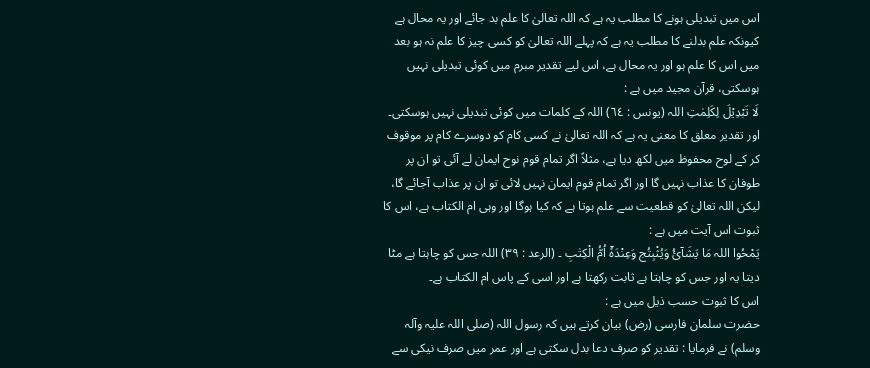اس میں تبدیلی ہونے کا مطلب یہ ہے کہ اللہ تعالیٰ کا علم بد جائے اور یہ محال ہے کیونکہ علم بدلنے کا مطلب یہ ہے کہ پہلے اللہ تعالیٰ کو کسی چیز کا علم نہ ہو بعد میں اس کا علم ہو اور یہ محال ہے، اس لیے تقدیر مبرم میں کوئی تبدیلی نہیں ہوسکتی، قرآن مجید میں ہے :
لَا تَبْدِیْلَ لِکَلِمٰتِ اللہ (یونس : ٦٤) اللہ کے کلمات میں کوئی تبدیلی نہیں ہوسکتی۔
اور تقدیر معلق کا معنی یہ ہے کہ اللہ تعالیٰ نے کسی کام کو دوسرے کام پر موقوف کر کے لوح محفوظ میں لکھ دیا ہے، مثلاً اگر تمام قوم نوح ایمان لے آئی تو ان پر طوفان کا عذاب نہیں گا اور اگر تمام قوم ایمان نہیں لائی تو ان پر عذاب آجائے گا، لیکن اللہ تعالیٰ کو قطعیت سے علم ہوتا ہے کہ کیا ہوگا اور وہی ام الکتاب ہے، اس کا ثبوت اس آیت میں ہے :
یَمْحُوا اللہ مَا یَشَآئُ وَیُثْبِتُج وَعِنْدَہٗٓ اُمُّ الْکِتٰبِ ۔ (الرعد : ٣٩) اللہ جس کو چاہتا ہے مٹا دیتا یہ اور جس کو چاہتا ہے ثابت رکھتا ہے اور اسی کے پاس ام الکتاب ہے۔
اس کا ثبوت حسب ذیل میں ہے :
حضرت سلمان فارسی (رض) بیان کرتے ہیں کہ رسول اللہ (صلی اللہ علیہ وآلہ وسلم) نے فرمایا : تقدیر کو صرف دعا بدل سکتی ہے اور عمر میں صرف نیکی سے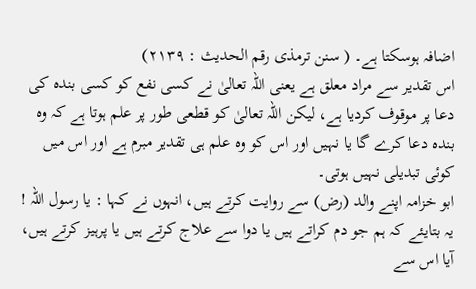اضافہ ہوسکتا ہے۔ ( سنن ترمذی رقم الحدیث : ٢١٣٩)
اس تقدیر سے مراد معلق ہے یعنی اللہ تعالیٰ نے کسی نفع کو کسی بندہ کی دعا پر موقوف کردیا ہے، لیکن اللہ تعالیٰ کو قطعی طور پر علم ہوتا ہے کہ وہ بندہ دعا کرے گا یا نہیں اور اس کو وہ علم ہی تقدیر مبرم ہے اور اس میں کوئی تبدیلی نہیں ہوتی۔
ابو خزامہ اپنے والد (رض) سے روایت کرتے ہیں، انہوں نے کہا : یا رسول اللہ ! یہ بتایئے کہ ہم جو دم کراتے ہیں یا دوا سے علاج کرتے ہیں یا پرہیز کرتے ہیں، آیا اس سے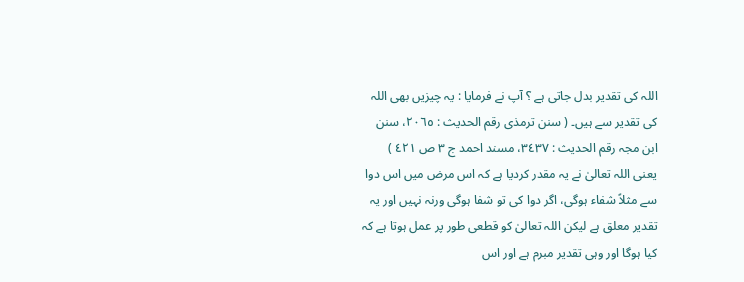اللہ کی تقدیر بدل جاتی ہے ؟ آپ نے فرمایا : یہ چیزیں بھی اللہ کی تقدیر سے ہیں۔ ( سنن ترمذی رقم الحدیث : ٢٠٦٥، سنن ابن مجہ رقم الحدیث : ٣٤٣٧، مسند احمد ج ٣ ص ٤٢١ )
یعنی اللہ تعالیٰ نے یہ مقدر کردیا ہے کہ اس مرض میں اس دوا سے مثلاً شفاء ہوگی، اگر دوا کی تو شفا ہوگی ورنہ نہیں اور یہ تقدیر معلق ہے لیکن اللہ تعالیٰ کو قطعی طور پر عمل ہوتا ہے کہ کیا ہوگا اور وہی تقدیر مبرم ہے اور اس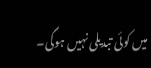میں کوئی تبدیلی نہیں ہوگی۔